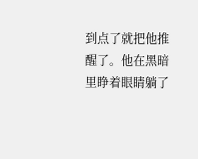到点了就把他推醒了。他在黑暗里睁着眼睛躺了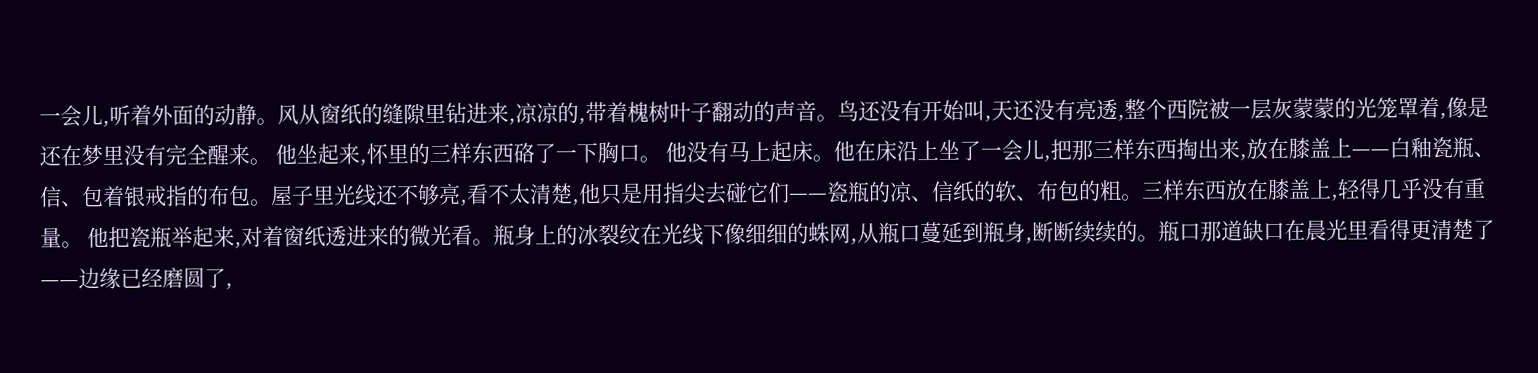一会儿,听着外面的动静。风从窗纸的缝隙里钻进来,凉凉的,带着槐树叶子翻动的声音。鸟还没有开始叫,天还没有亮透,整个西院被一层灰蒙蒙的光笼罩着,像是还在梦里没有完全醒来。 他坐起来,怀里的三样东西硌了一下胸口。 他没有马上起床。他在床沿上坐了一会儿,把那三样东西掏出来,放在膝盖上——白釉瓷瓶、信、包着银戒指的布包。屋子里光线还不够亮,看不太清楚,他只是用指尖去碰它们——瓷瓶的凉、信纸的软、布包的粗。三样东西放在膝盖上,轻得几乎没有重量。 他把瓷瓶举起来,对着窗纸透进来的微光看。瓶身上的冰裂纹在光线下像细细的蛛网,从瓶口蔓延到瓶身,断断续续的。瓶口那道缺口在晨光里看得更清楚了——边缘已经磨圆了,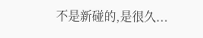不是新碰的,是很久...